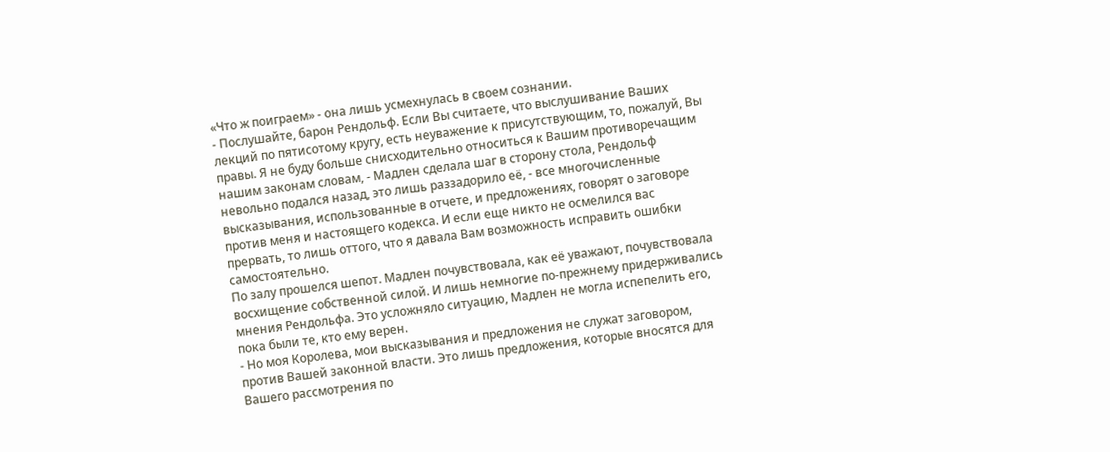«Что ж поиграем» - она лишь усмехнулась в своем сознании.
- Послушайте, барон Рендольф. Если Вы считаете, что выслушивание Ваших лекций по пятисотому кругу, есть неуважение к присутствующим, то, пожалуй, Вы правы. Я не буду больше снисходительно относиться к Вашим противоречащим нашим законам словам, - Мадлен сделала шаг в сторону стола, Рендольф невольно подался назад, это лишь раззадорило её, - все многочисленные высказывания, использованные в отчете, и предложениях, говорят о заговоре против меня и настоящего кодекса. И если еще никто не осмелился вас прервать, то лишь оттого, что я давала Вам возможность исправить ошибки самостоятельно.
По залу прошелся шепот. Мадлен почувствовала, как её уважают, почувствовала восхищение собственной силой. И лишь немногие по-прежнему придерживались мнения Рендольфа. Это усложняло ситуацию, Мадлен не могла испепелить его, пока были те, кто ему верен.
- Но моя Королева, мои высказывания и предложения не служат заговором, против Вашей законной власти. Это лишь предложения, которые вносятся для Вашего рассмотрения по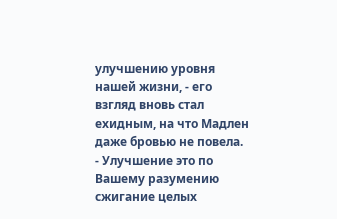улучшению уровня нашей жизни, - его взгляд вновь стал ехидным, на что Мадлен даже бровью не повела.
- Улучшение это по Вашему разумению сжигание целых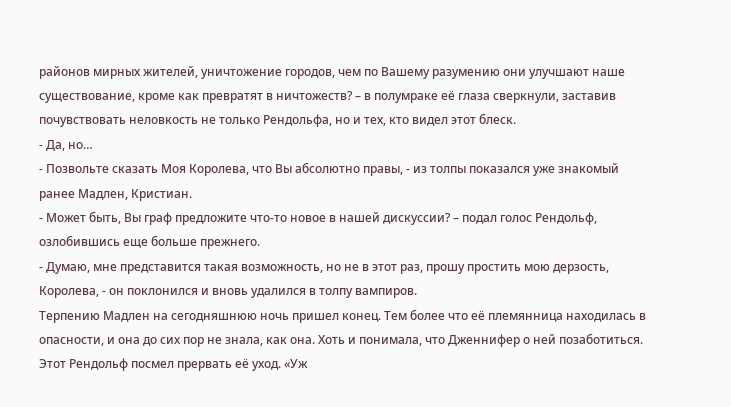районов мирных жителей, уничтожение городов, чем по Вашему разумению они улучшают наше существование, кроме как превратят в ничтожеств? – в полумраке её глаза сверкнули, заставив почувствовать неловкость не только Рендольфа, но и тех, кто видел этот блеск.
- Да, но…
- Позвольте сказать Моя Королева, что Вы абсолютно правы, - из толпы показался уже знакомый ранее Мадлен, Кристиан.
- Может быть, Вы граф предложите что-то новое в нашей дискуссии? – подал голос Рендольф, озлобившись еще больше прежнего.
- Думаю, мне представится такая возможность, но не в этот раз, прошу простить мою дерзость, Королева, - он поклонился и вновь удалился в толпу вампиров.
Терпению Мадлен на сегодняшнюю ночь пришел конец. Тем более что её племянница находилась в опасности, и она до сих пор не знала, как она. Хоть и понимала, что Дженнифер о ней позаботиться. Этот Рендольф посмел прервать её уход. «Уж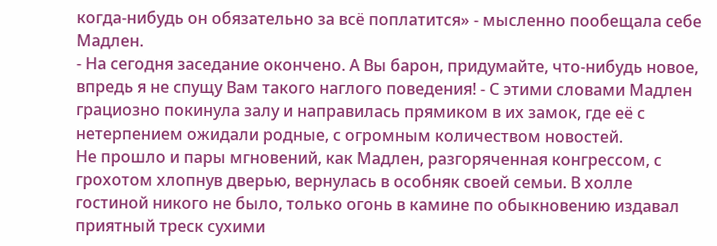когда-нибудь он обязательно за всё поплатится» - мысленно пообещала себе Мадлен.
- На сегодня заседание окончено. А Вы барон, придумайте, что-нибудь новое, впредь я не спущу Вам такого наглого поведения! - С этими словами Мадлен грациозно покинула залу и направилась прямиком в их замок, где её с нетерпением ожидали родные, с огромным количеством новостей.
Не прошло и пары мгновений, как Мадлен, разгоряченная конгрессом, с грохотом хлопнув дверью, вернулась в особняк своей семьи. В холле гостиной никого не было, только огонь в камине по обыкновению издавал приятный треск сухими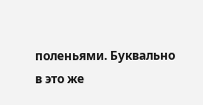поленьями. Буквально в это же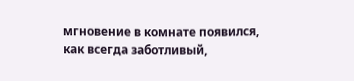мгновение в комнате появился, как всегда заботливый,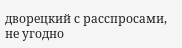дворецкий с расспросами, не угодно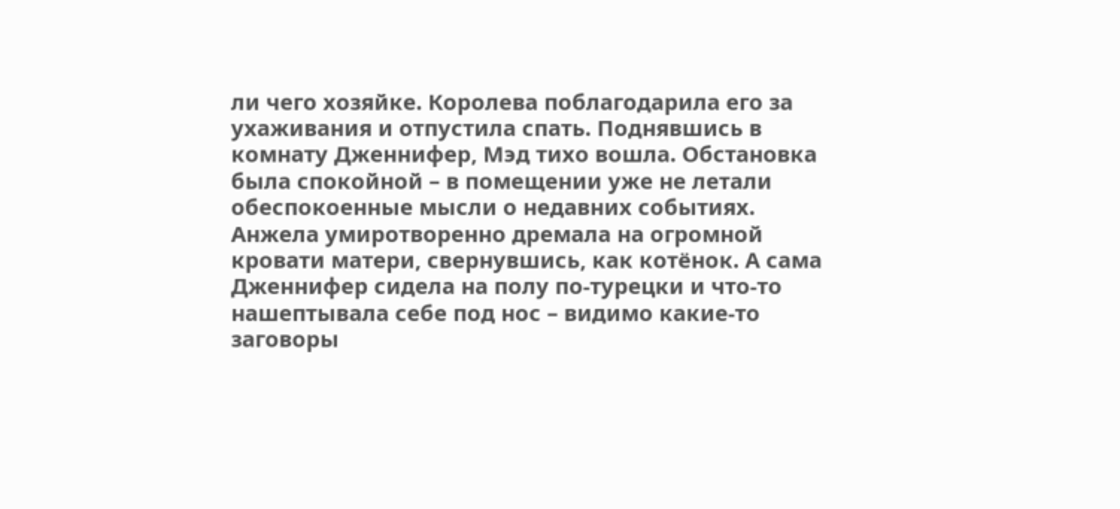ли чего хозяйке. Королева поблагодарила его за ухаживания и отпустила спать. Поднявшись в комнату Дженнифер, Мэд тихо вошла. Обстановка была спокойной – в помещении уже не летали обеспокоенные мысли о недавних событиях. Анжела умиротворенно дремала на огромной кровати матери, свернувшись, как котёнок. А сама Дженнифер сидела на полу по-турецки и что-то нашептывала себе под нос – видимо какие-то заговоры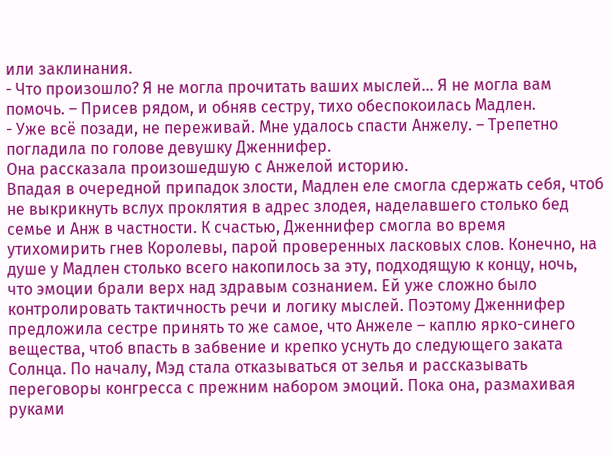или заклинания.
- Что произошло? Я не могла прочитать ваших мыслей… Я не могла вам помочь. – Присев рядом, и обняв сестру, тихо обеспокоилась Мадлен.
- Уже всё позади, не переживай. Мне удалось спасти Анжелу. – Трепетно погладила по голове девушку Дженнифер.
Она рассказала произошедшую с Анжелой историю.
Впадая в очередной припадок злости, Мадлен еле смогла сдержать себя, чтоб не выкрикнуть вслух проклятия в адрес злодея, наделавшего столько бед семье и Анж в частности. К счастью, Дженнифер смогла во время утихомирить гнев Королевы, парой проверенных ласковых слов. Конечно, на душе у Мадлен столько всего накопилось за эту, подходящую к концу, ночь, что эмоции брали верх над здравым сознанием. Ей уже сложно было контролировать тактичность речи и логику мыслей. Поэтому Дженнифер предложила сестре принять то же самое, что Анжеле – каплю ярко-синего вещества, чтоб впасть в забвение и крепко уснуть до следующего заката Солнца. По началу, Мэд стала отказываться от зелья и рассказывать переговоры конгресса с прежним набором эмоций. Пока она, размахивая руками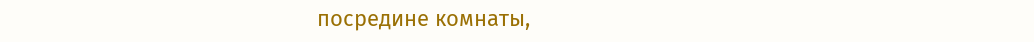посредине комнаты,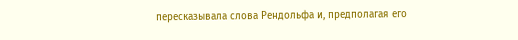пересказывала слова Рендольфа и, предполагая его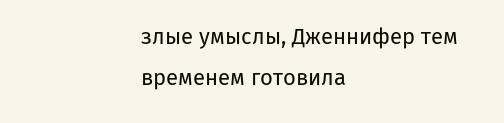злые умыслы, Дженнифер тем временем готовила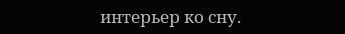интерьер ко сну.